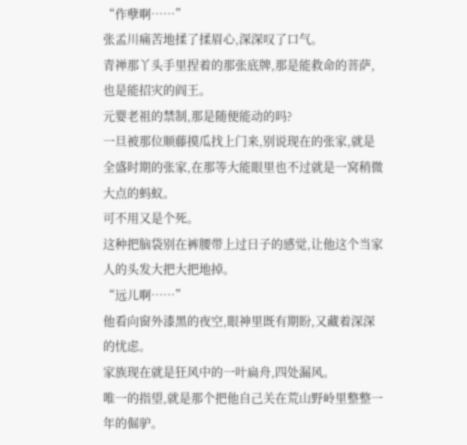“作孽啊……”
张孟川痛苦地揉了揉眉心,深深叹了口气。
青禅那丫头手里捏着的那张底牌,那是能救命的菩萨,也是能招灾的阎王。
元婴老祖的禁制,那是随便能动的吗?
一旦被那位顺藤摸瓜找上门来,别说现在的张家,就是全盛时期的张家,在那等大能眼里也不过就是一窝稍微大点的蚂蚁。
可不用又是个死。
这种把脑袋别在裤腰带上过日子的感觉,让他这个当家人的头发大把大把地掉。
“远儿啊……”
他看向窗外漆黑的夜空,眼神里既有期盼,又藏着深深的忧虑。
家族现在就是狂风中的一叶扁舟,四处漏风。
唯一的指望,就是那个把他自己关在荒山野岭里整整一年的倔驴。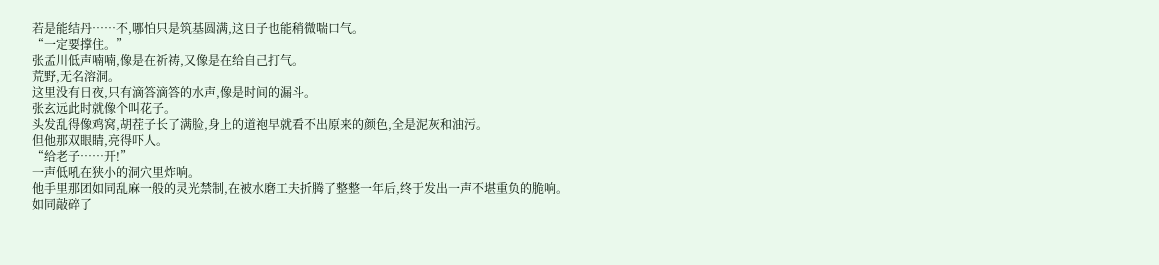若是能结丹……不,哪怕只是筑基圆满,这日子也能稍微喘口气。
“一定要撑住。”
张孟川低声喃喃,像是在祈祷,又像是在给自己打气。
荒野,无名溶洞。
这里没有日夜,只有滴答滴答的水声,像是时间的漏斗。
张玄远此时就像个叫花子。
头发乱得像鸡窝,胡茬子长了满脸,身上的道袍早就看不出原来的颜色,全是泥灰和油污。
但他那双眼睛,亮得吓人。
“给老子……开!”
一声低吼在狭小的洞穴里炸响。
他手里那团如同乱麻一般的灵光禁制,在被水磨工夫折腾了整整一年后,终于发出一声不堪重负的脆响。
如同敲碎了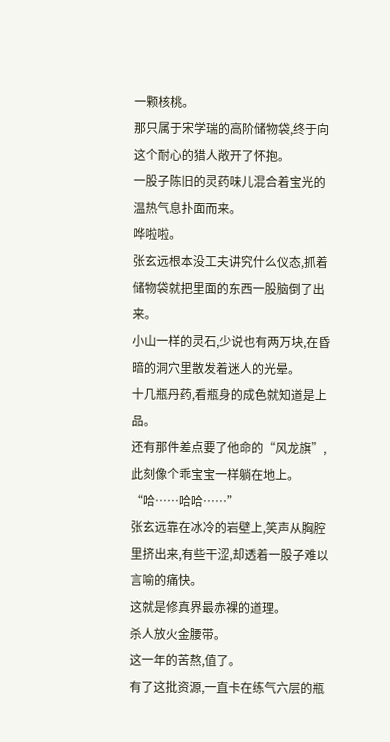一颗核桃。
那只属于宋学瑞的高阶储物袋,终于向这个耐心的猎人敞开了怀抱。
一股子陈旧的灵药味儿混合着宝光的温热气息扑面而来。
哗啦啦。
张玄远根本没工夫讲究什么仪态,抓着储物袋就把里面的东西一股脑倒了出来。
小山一样的灵石,少说也有两万块,在昏暗的洞穴里散发着迷人的光晕。
十几瓶丹药,看瓶身的成色就知道是上品。
还有那件差点要了他命的“风龙旗”,此刻像个乖宝宝一样躺在地上。
“哈……哈哈……”
张玄远靠在冰冷的岩壁上,笑声从胸腔里挤出来,有些干涩,却透着一股子难以言喻的痛快。
这就是修真界最赤裸的道理。
杀人放火金腰带。
这一年的苦熬,值了。
有了这批资源,一直卡在练气六层的瓶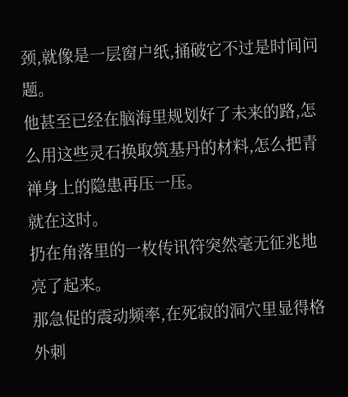颈,就像是一层窗户纸,捅破它不过是时间问题。
他甚至已经在脑海里规划好了未来的路,怎么用这些灵石换取筑基丹的材料,怎么把青禅身上的隐患再压一压。
就在这时。
扔在角落里的一枚传讯符突然毫无征兆地亮了起来。
那急促的震动频率,在死寂的洞穴里显得格外刺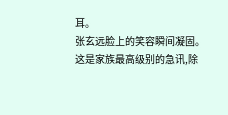耳。
张玄远脸上的笑容瞬间凝固。
这是家族最高级别的急讯,除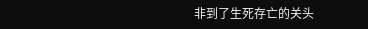非到了生死存亡的关头